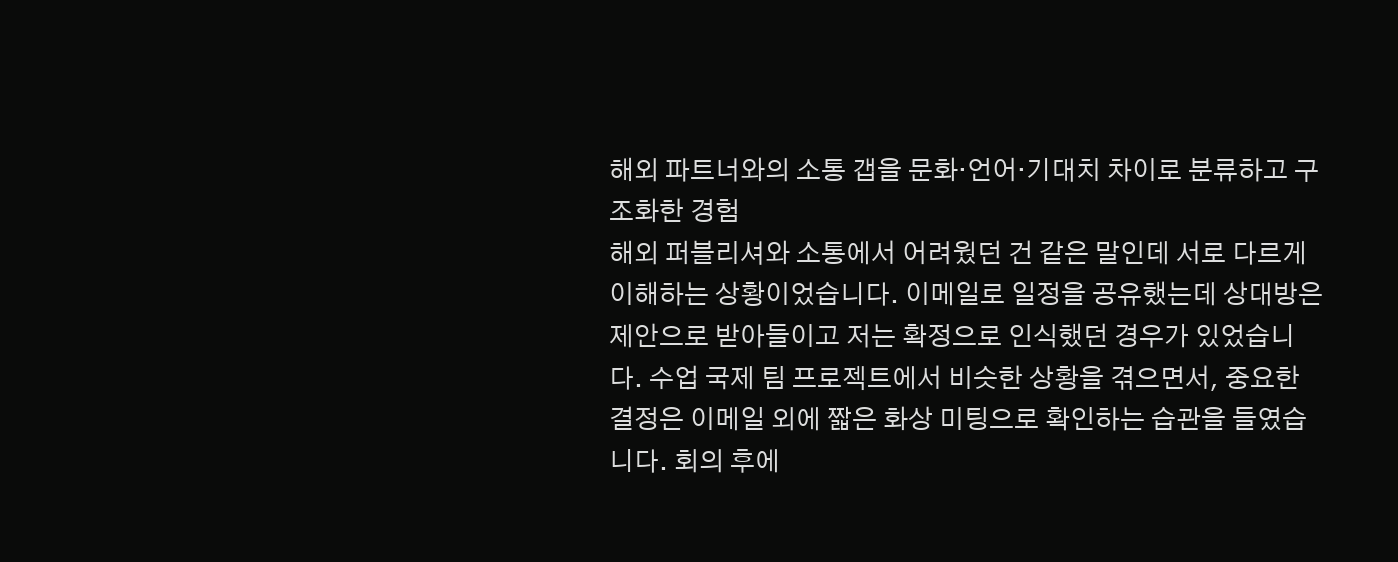해외 파트너와의 소통 갭을 문화·언어·기대치 차이로 분류하고 구조화한 경험
해외 퍼블리셔와 소통에서 어려웠던 건 같은 말인데 서로 다르게 이해하는 상황이었습니다. 이메일로 일정을 공유했는데 상대방은 제안으로 받아들이고 저는 확정으로 인식했던 경우가 있었습니다. 수업 국제 팀 프로젝트에서 비슷한 상황을 겪으면서, 중요한 결정은 이메일 외에 짧은 화상 미팅으로 확인하는 습관을 들였습니다. 회의 후에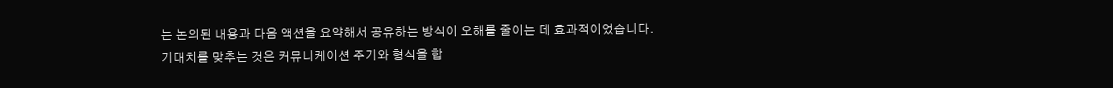는 논의된 내용과 다음 액션을 요약해서 공유하는 방식이 오해를 줄이는 데 효과적이었습니다.
기대치를 맞추는 것은 커뮤니케이션 주기와 형식을 합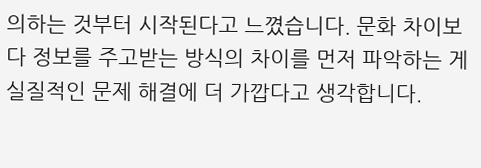의하는 것부터 시작된다고 느꼈습니다. 문화 차이보다 정보를 주고받는 방식의 차이를 먼저 파악하는 게 실질적인 문제 해결에 더 가깝다고 생각합니다.